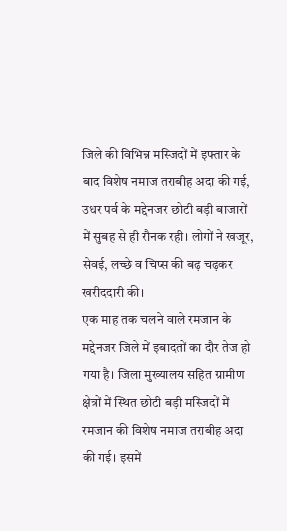जिले की विभिन्न मस्जिदों में इफ्तार के बाद विशेष नमाज तराबीह अदा की गई, उधर पर्व के मद्देनजर छोटी बड़ी बाजारों में सुबह से ही रौनक रही। लोगों ने खजूर, सेवई, लच्छे व चिप्स की बढ़ चढ़कर खरीददारी की।
एक माह तक चलने वाले रमजान के मद्देनजर जिले में इबादतों का दौर तेज हो गया है। जिला मुख्यालय सहित ग्रामीण क्षेत्रों में स्थित छोटी बड़ी मस्जिदों में रमजान की विशेष नमाज तराबीह अदा की गई। इसमें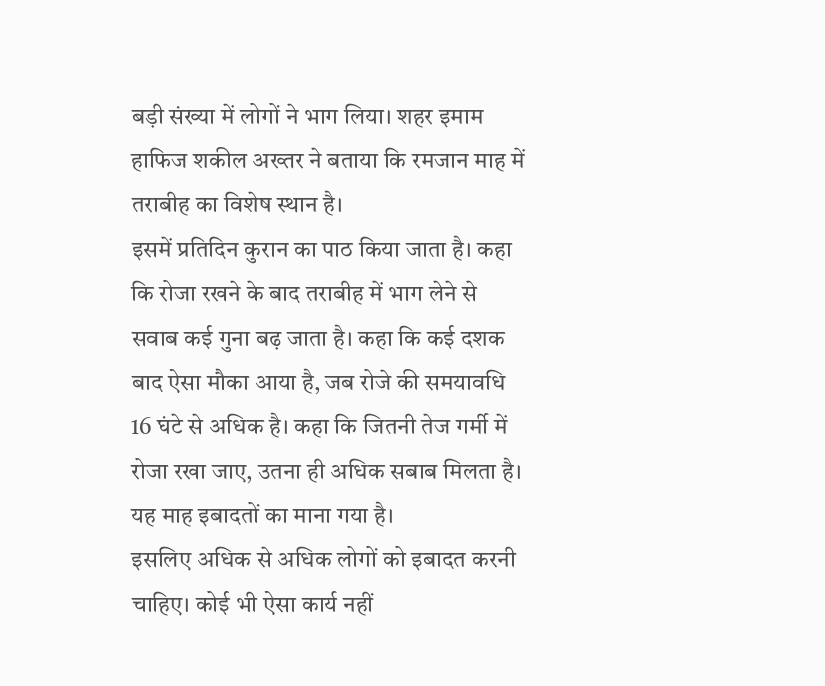बड़ी संख्या में लोगों ने भाग लिया। शहर इमाम हाफिज शकील अख्तर ने बताया कि रमजान माह में तराबीह का विशेष स्थान है।
इसमें प्रतिदिन कुरान का पाठ किया जाता है। कहा कि रोजा रखने के बाद तराबीह में भाग लेने से सवाब कई गुना बढ़ जाता है। कहा कि कई दशक बाद ऐसा मौका आया है, जब रोजे की समयावधि 16 घंटे से अधिक है। कहा कि जितनी तेज गर्मी में रोजा रखा जाए, उतना ही अधिक सबाब मिलता है। यह माह इबादतों का माना गया है।
इसलिए अधिक से अधिक लोगों को इबादत करनी चाहिए। कोई भी ऐसा कार्य नहीं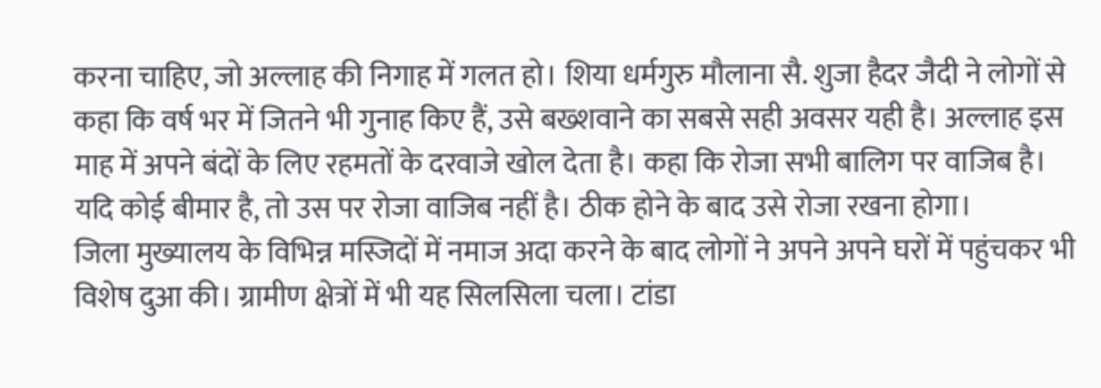करना चाहिए, जो अल्लाह की निगाह में गलत हो। शिया धर्मगुरु मौलाना सै. शुजा हैदर जैदी ने लोगों से कहा कि वर्ष भर में जितने भी गुनाह किए हैं, उसे बख्शवाने का सबसे सही अवसर यही है। अल्लाह इस माह में अपने बंदों के लिए रहमतों के दरवाजे खोल देता है। कहा कि रोजा सभी बालिग पर वाजिब है। यदि कोई बीमार है, तो उस पर रोजा वाजिब नहीं है। ठीक होने के बाद उसे रोजा रखना होगा।
जिला मुख्यालय के विभिन्न मस्जिदों में नमाज अदा करने के बाद लोगों ने अपने अपने घरों में पहुंचकर भी विशेष दुआ की। ग्रामीण क्षेत्रों में भी यह सिलसिला चला। टांडा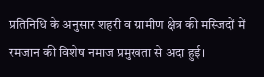प्रतिनिधि के अनुसार शहरी व ग्रामीण क्षेत्र की मस्जिदों में रमजान की विशेष नमाज प्रमुखता से अदा हुई।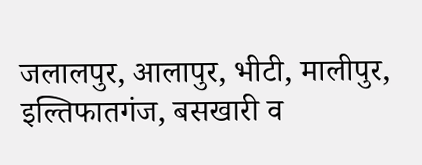जलालपुर, आलापुर, भीटी, मालीपुर, इल्तिफातगंज, बसखारी व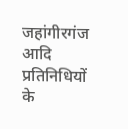जहांगीरगंज आदि प्रतिनिधियों के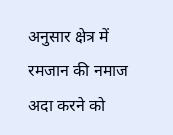अनुसार क्षेत्र में रमजान की नमाज अदा करने को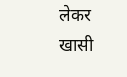लेकर खासी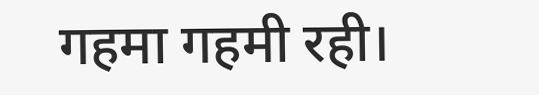गहमा गहमी रही।